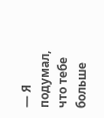— Я подумал, что тебе больше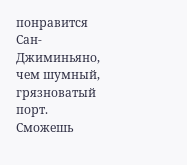понравится Сан-Джиминьяно, чем шумный, грязноватый порт. Сможешь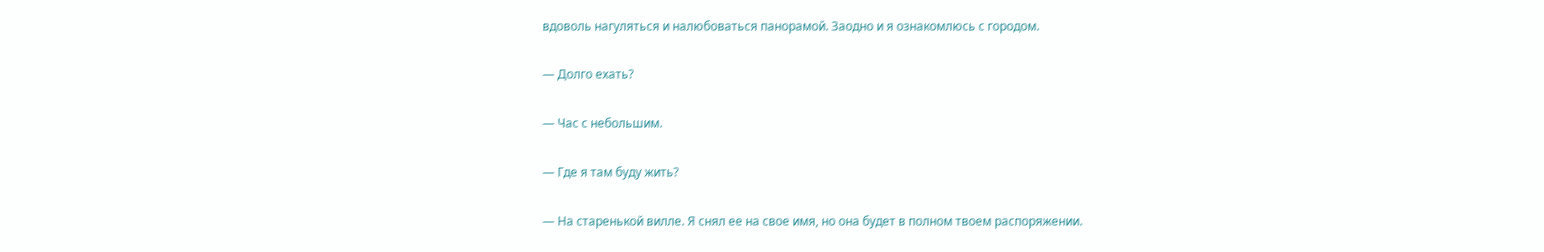вдоволь нагуляться и налюбоваться панорамой. Заодно и я ознакомлюсь с городом.

— Долго ехать?

— Час с небольшим.

— Где я там буду жить?

— На старенькой вилле. Я снял ее на свое имя, но она будет в полном твоем распоряжении.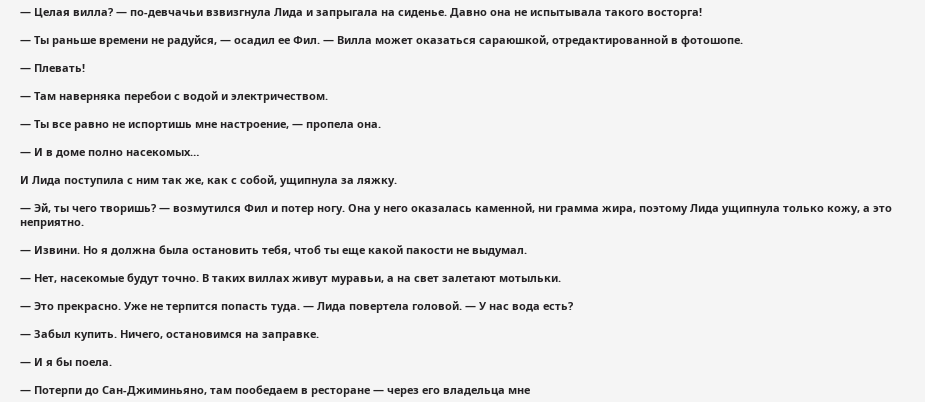— Целая вилла? — по-девчачьи взвизгнула Лида и запрыгала на сиденье. Давно она не испытывала такого восторга!

— Ты раньше времени не радуйся, — осадил ее Фил. — Вилла может оказаться сараюшкой, отредактированной в фотошопе.

— Плевать!

— Там наверняка перебои с водой и электричеством.

— Ты все равно не испортишь мне настроение, — пропела она.

— И в доме полно насекомых…

И Лида поступила с ним так же, как с собой, ущипнула за ляжку.

— Эй, ты чего творишь? — возмутился Фил и потер ногу. Она у него оказалась каменной, ни грамма жира, поэтому Лида ущипнула только кожу, а это неприятно.

— Извини. Но я должна была остановить тебя, чтоб ты еще какой пакости не выдумал.

— Нет, насекомые будут точно. В таких виллах живут муравьи, а на свет залетают мотыльки.

— Это прекрасно. Уже не терпится попасть туда. — Лида повертела головой. — У нас вода есть?

— Забыл купить. Ничего, остановимся на заправке.

— И я бы поела.

— Потерпи до Сан-Джиминьяно, там пообедаем в ресторане — через его владельца мне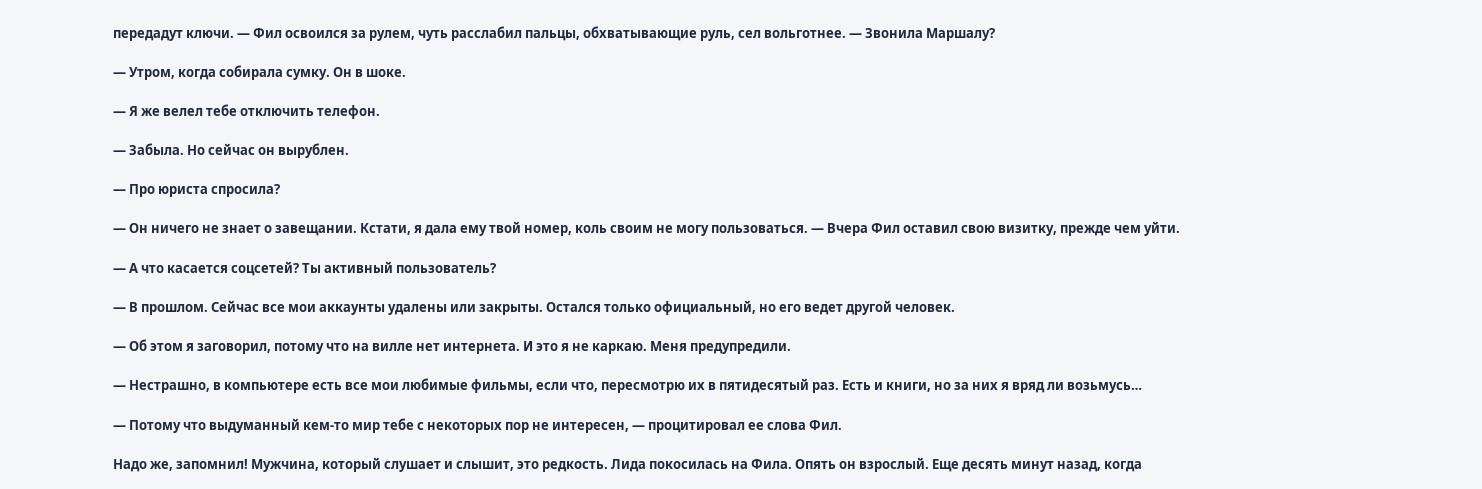передадут ключи. — Фил освоился за рулем, чуть расслабил пальцы, обхватывающие руль, сел вольготнее. — Звонила Маршалу?

— Утром, когда собирала сумку. Он в шоке.

— Я же велел тебе отключить телефон.

— Забыла. Но сейчас он вырублен.

— Про юриста спросила?

— Он ничего не знает о завещании. Кстати, я дала ему твой номер, коль своим не могу пользоваться. — Вчера Фил оставил свою визитку, прежде чем уйти.

— А что касается соцсетей? Ты активный пользователь?

— В прошлом. Сейчас все мои аккаунты удалены или закрыты. Остался только официальный, но его ведет другой человек.

— Об этом я заговорил, потому что на вилле нет интернета. И это я не каркаю. Меня предупредили.

— Нестрашно, в компьютере есть все мои любимые фильмы, если что, пересмотрю их в пятидесятый раз. Есть и книги, но за них я вряд ли возьмусь…

— Потому что выдуманный кем-то мир тебе с некоторых пор не интересен, — процитировал ее слова Фил.

Надо же, запомнил! Мужчина, который слушает и слышит, это редкость. Лида покосилась на Фила. Опять он взрослый. Еще десять минут назад, когда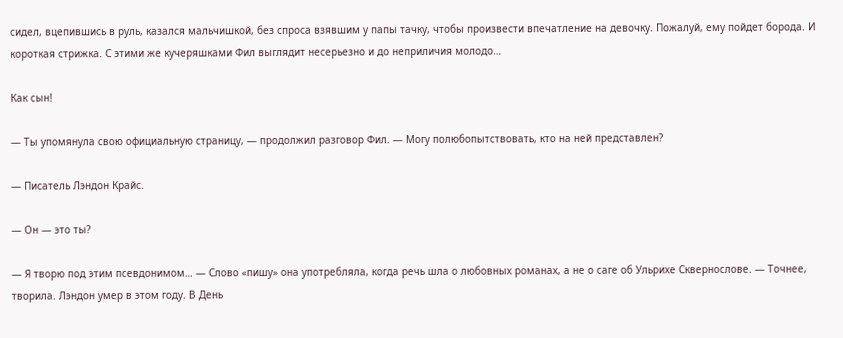сидел, вцепившись в руль, казался мальчишкой, без спроса взявшим у папы тачку, чтобы произвести впечатление на девочку. Пожалуй, ему пойдет борода. И короткая стрижка. С этими же кучеряшками Фил выглядит несерьезно и до неприличия молодо…

Как сын!

— Ты упомянула свою официальную страницу, — продолжил разговор Фил. — Могу полюбопытствовать, кто на ней представлен?

— Писатель Лэндон Крайс.

— Он — это ты?

— Я творю под этим псевдонимом… — Слово «пишу» она употребляла, когда речь шла о любовных романах, а не о саге об Ульрихе Сквернослове. — Точнее, творила. Лэндон умер в этом году. В День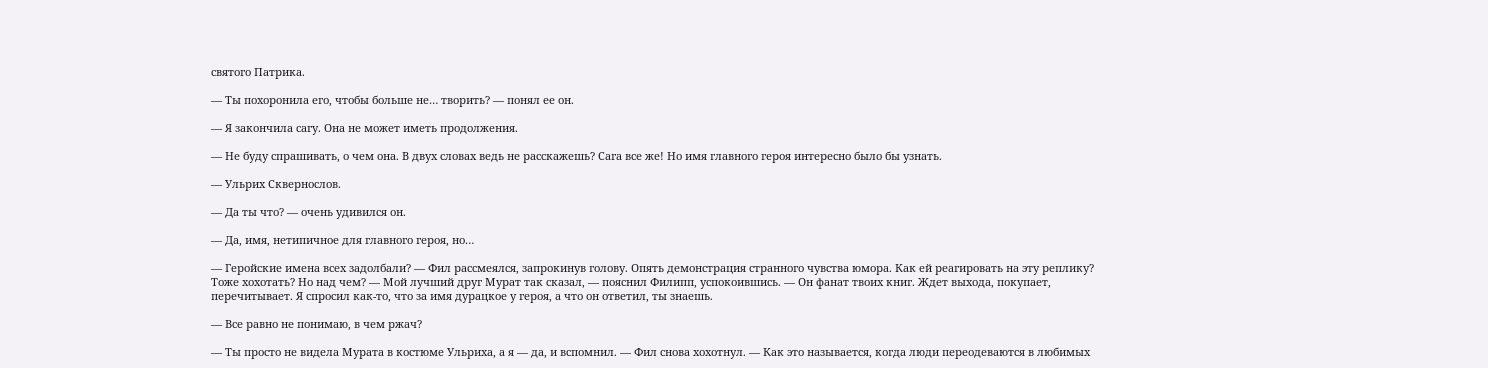святого Патрика.

— Ты похоронила его, чтобы больше не… творить? — понял ее он.

— Я закончила сагу. Она не может иметь продолжения.

— Не буду спрашивать, о чем она. В двух словах ведь не расскажешь? Сага все же! Но имя главного героя интересно было бы узнать.

— Ульрих Сквернослов.

— Да ты что? — очень удивился он.

— Да, имя, нетипичное для главного героя, но…

— Геройские имена всех задолбали? — Фил рассмеялся, запрокинув голову. Опять демонстрация странного чувства юмора. Как ей реагировать на эту реплику? Тоже хохотать? Но над чем? — Мой лучший друг Мурат так сказал, — пояснил Филипп, успокоившись. — Он фанат твоих книг. Ждет выхода, покупает, перечитывает. Я спросил как-то, что за имя дурацкое у героя, а что он ответил, ты знаешь.

— Все равно не понимаю, в чем ржач?

— Ты просто не видела Мурата в костюме Ульриха, а я — да, и вспомнил. — Фил снова хохотнул. — Как это называется, когда люди переодеваются в любимых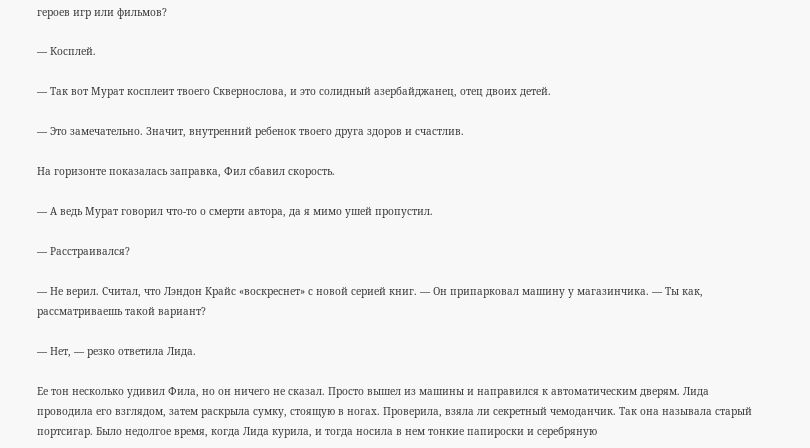героев игр или фильмов?

— Косплей.

— Так вот Мурат косплеит твоего Сквернослова, и это солидный азербайджанец, отец двоих детей.

— Это замечательно. Значит, внутренний ребенок твоего друга здоров и счастлив.

На горизонте показалась заправка, Фил сбавил скорость.

— А ведь Мурат говорил что-то о смерти автора, да я мимо ушей пропустил.

— Расстраивался?

— Не верил. Считал, что Лэндон Крайс «воскреснет» с новой серией книг. — Он припарковал машину у магазинчика. — Ты как, рассматриваешь такой вариант?

— Нет, — резко ответила Лида.

Ее тон несколько удивил Фила, но он ничего не сказал. Просто вышел из машины и направился к автоматическим дверям. Лида проводила его взглядом, затем раскрыла сумку, стоящую в ногах. Проверила, взяла ли секретный чемоданчик. Так она называла старый портсигар. Было недолгое время, когда Лида курила, и тогда носила в нем тонкие папироски и серебряную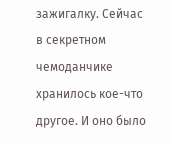зажигалку. Сейчас в секретном чемоданчике хранилось кое-что другое. И оно было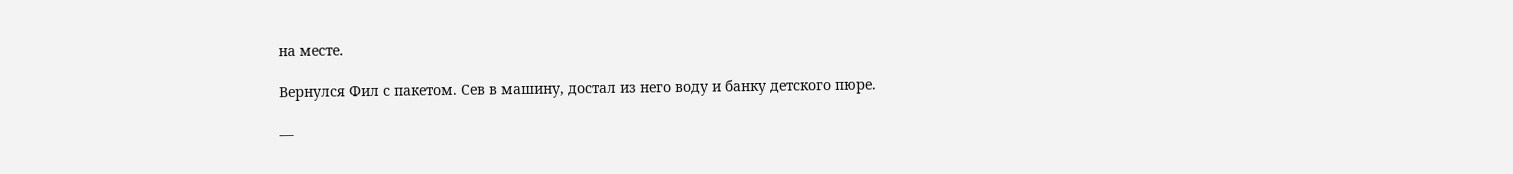на месте.

Вернулся Фил с пакетом. Сев в машину, достал из него воду и банку детского пюре.

—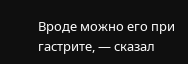Вроде можно его при гастрите, — сказал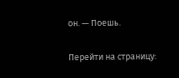он. — Поешь.

Перейти на страницу: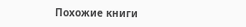Похожие книги